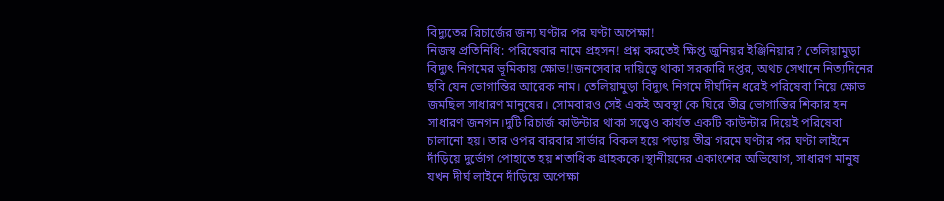বিদ্যুতের রিচার্জের জন্য ঘণ্টার পর ঘণ্টা অপেক্ষা!
নিজস্ব প্রতিনিধি: পরিষেবার নামে প্রহসন! প্রশ্ন করতেই ক্ষিপ্ত জুনিয়র ইঞ্জিনিয়ার? তেলিয়ামুড়া বিদ্যুৎ নিগমের ভূমিকায় ক্ষোভ!!জনসেবার দায়িত্বে থাকা সরকারি দপ্তর, অথচ সেখানে নিত্যদিনের ছবি যেন ভোগান্তির আরেক নাম। তেলিয়ামুড়া বিদ্যুৎ নিগমে দীর্ঘদিন ধরেই পরিষেবা নিয়ে ক্ষোভ জমছিল সাধারণ মানুষের। সোমবারও সেই একই অবস্থা কে ঘিরে তীব্র ভোগান্তির শিকার হন সাধারণ জনগন।দুটি রিচার্জ কাউন্টার থাকা সত্ত্বেও কার্যত একটি কাউন্টার দিয়েই পরিষেবা চালানো হয়। তার ওপর বারবার সার্ভার বিকল হয়ে পড়ায় তীব্র গরমে ঘণ্টার পর ঘণ্টা লাইনে দাঁড়িয়ে দুর্ভোগ পোহাতে হয় শতাধিক গ্রাহককে।স্থানীয়দের একাংশের অভিযোগ, সাধারণ মানুষ যখন দীর্ঘ লাইনে দাঁড়িয়ে অপেক্ষা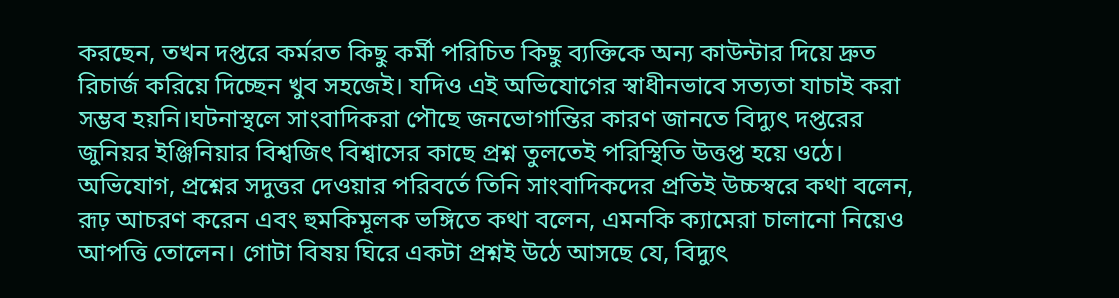করছেন, তখন দপ্তরে কর্মরত কিছু কর্মী পরিচিত কিছু ব্যক্তিকে অন্য কাউন্টার দিয়ে দ্রুত রিচার্জ করিয়ে দিচ্ছেন খুব সহজেই। যদিও এই অভিযোগের স্বাধীনভাবে সত্যতা যাচাই করা সম্ভব হয়নি।ঘটনাস্থলে সাংবাদিকরা পৌছে জনভোগান্তির কারণ জানতে বিদ্যুৎ দপ্তরের জুনিয়র ইঞ্জিনিয়ার বিশ্বজিৎ বিশ্বাসের কাছে প্রশ্ন তুলতেই পরিস্থিতি উত্তপ্ত হয়ে ওঠে। অভিযোগ, প্রশ্নের সদুত্তর দেওয়ার পরিবর্তে তিনি সাংবাদিকদের প্রতিই উচ্চস্বরে কথা বলেন, রূঢ় আচরণ করেন এবং হুমকিমূলক ভঙ্গিতে কথা বলেন, এমনকি ক্যামেরা চালানো নিয়েও আপত্তি তোলেন। গোটা বিষয় ঘিরে একটা প্রশ্নই উঠে আসছে যে, বিদ্যুৎ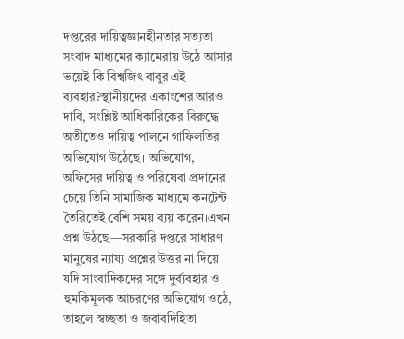দপ্তরের দায়িত্বজ্ঞানহীনতার সত্যতা সংবাদ মাধ্যমের ক্যামেরায় উঠে আসার ভয়েই কি বিশ্বজিৎ বাবুর এই ব্যবহার?স্থানীয়দের একাংশের আরও দাবি, সংশ্লিষ্ট আধিকারিকের বিরুদ্ধে অতীতেও দায়িত্ব পালনে গাফিলতির অভিযোগ উঠেছে। অভিযোগ, অফিসের দায়িত্ব ও পরিষেবা প্রদানের চেয়ে তিনি সামাজিক মাধ্যমে কনটেন্ট তৈরিতেই বেশি সময় ব্যয় করেন।এখন প্রশ্ন উঠছে—সরকারি দপ্তরে সাধারণ মানুষের ন্যায্য প্রশ্নের উত্তর না দিয়ে যদি সাংবাদিকদের সঙ্গে দুর্ব্যবহার ও হুমকিমূলক আচরণের অভিযোগ ওঠে, তাহলে স্বচ্ছতা ও জবাবদিহিতা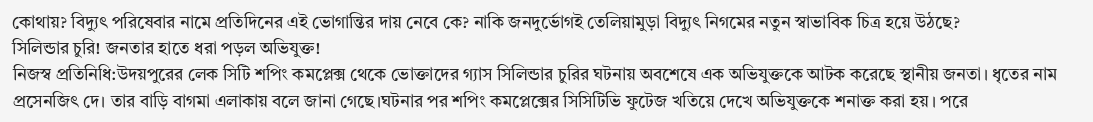কোথায়? বিদ্যুৎ পরিষেবার নামে প্রতিদিনের এই ভোগান্তির দায় নেবে কে? নাকি জনদুর্ভোগই তেলিয়ামুড়া বিদ্যুৎ নিগমের নতুন স্বাভাবিক চিত্র হয়ে উঠছে?
সিলিন্ডার চুরি! জনতার হাতে ধরা পড়ল অভিযুক্ত!
নিজস্ব প্রতিনিধি:উদয়পুরের লেক সিটি শপিং কমপ্লেক্স থেকে ভোক্তাদের গ্যাস সিলিন্ডার চুরির ঘটনায় অবশেষে এক অভিযুক্তকে আটক করেছে স্থানীয় জনতা। ধৃতের নাম প্রসেনজিৎ দে। তার বাড়ি বাগমা এলাকায় বলে জানা গেছে।ঘটনার পর শপিং কমপ্লেক্সের সিসিটিভি ফুটেজ খতিয়ে দেখে অভিযুক্তকে শনাক্ত করা হয়। পরে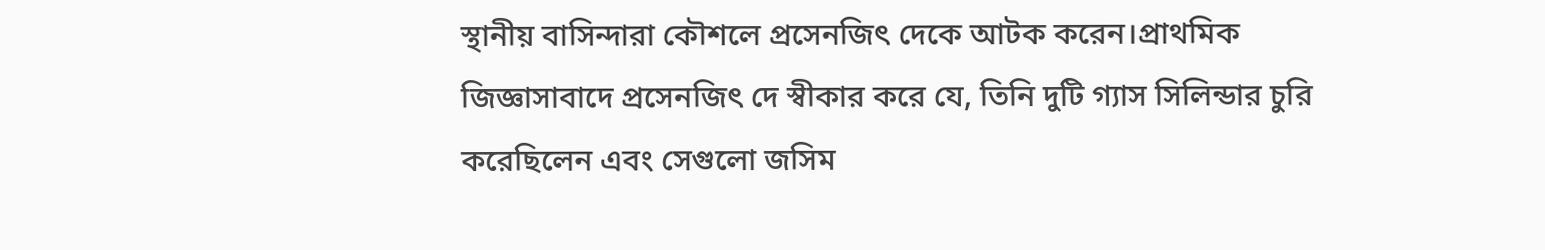স্থানীয় বাসিন্দারা কৌশলে প্রসেনজিৎ দেকে আটক করেন।প্রাথমিক জিজ্ঞাসাবাদে প্রসেনজিৎ দে স্বীকার করে যে, তিনি দুটি গ্যাস সিলিন্ডার চুরি করেছিলেন এবং সেগুলো জসিম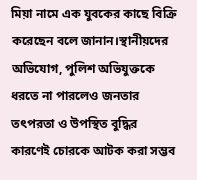মিয়া নামে এক যুবকের কাছে বিক্রি করেছেন বলে জানান।স্থানীয়দের অভিযোগ, পুলিশ অভিযুক্তকে ধরতে না পারলেও জনতার তৎপরতা ও উপস্থিত বুদ্ধির কারণেই চোরকে আটক করা সম্ভব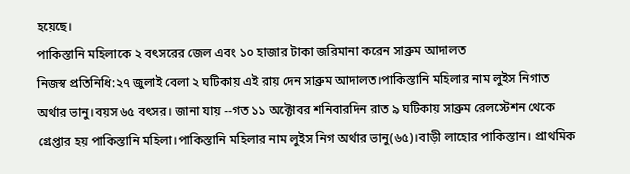হয়েছে।
পাকিস্তানি মহিলাকে ২ বৎসরের জেল এবং ১০ হাজার টাকা জরিমানা করেন সাব্রুম আদালত
নিজস্ব প্রতিনিধি:২৭ জুলাই বেলা ২ ঘটিকায় এই রায় দেন সাব্রুম আদালত।পাকিস্তানি মহিলার নাম লুইস নিগাত অর্থার ভানু।বয়স ৬৫ বৎসর। জানা যায় --গত ১১ অক্টোবর শনিবারদিন রাত ৯ ঘটিকায় সাব্রুম রেলস্টেশন থেকে গ্রেপ্তার হয় পাকিস্তানি মহিলা।পাকিস্তানি মহিলার নাম লুইস নিগ অর্থার ভানু(৬৫)।বাড়ী লাহোর পাকিস্তান। প্রাথমিক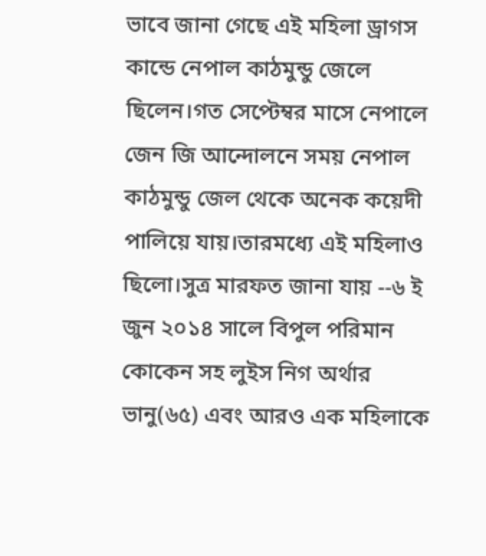ভাবে জানা গেছে এই মহিলা ড্রাগস কান্ডে নেপাল কাঠমুন্ডু জেলে ছিলেন।গত সেপ্টেম্বর মাসে নেপালে জেন জি আন্দোলনে সময় নেপাল কাঠমুন্ডু জেল থেকে অনেক কয়েদী পালিয়ে যায়।তারমধ্যে এই মহিলাও ছিলো।সুত্র মারফত জানা যায় --৬ ই জুন ২০১৪ সালে বিপুল পরিমান কোকেন সহ লুইস নিগ অর্থার ভানু(৬৫) এবং আরও এক মহিলাকে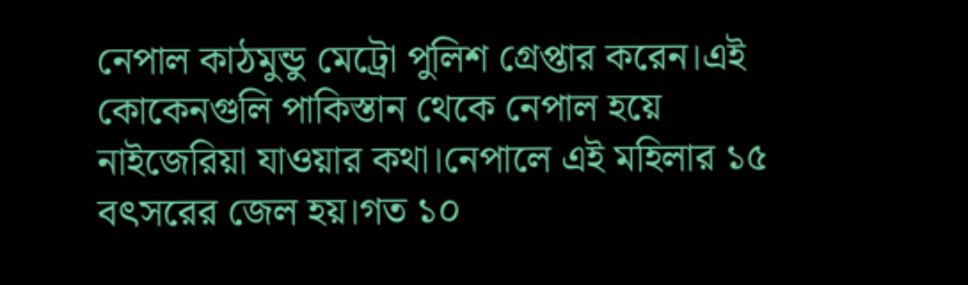নেপাল কাঠমুন্ডু মেট্রো পুলিশ গ্রেপ্তার করেন।এই কোকেনগুলি পাকিস্তান থেকে নেপাল হয়ে নাইজেরিয়া যাওয়ার কথা।নেপালে এই মহিলার ১৫ বৎসরের জেল হয়।গত ১০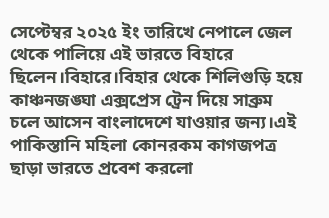সেপ্টেম্বর ২০২৫ ইং তারিখে নেপালে জেল থেকে পালিয়ে এই ভারতে বিহারে ছিলেন।বিহারে।বিহার থেকে শিলিগুড়ি হয়ে কাঞ্চনজঙ্ঘা এক্সপ্রেস ট্রেন দিয়ে সাব্রুম চলে আসেন বাংলাদেশে যাওয়ার জন্য।এই পাকিস্তানি মহিলা কোনরকম কাগজপত্র ছাড়া ভারতে প্রবেশ করলো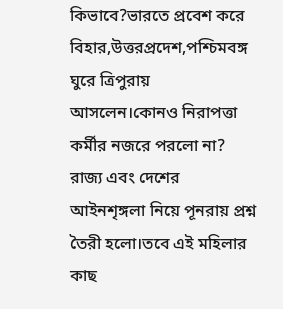কিভাবে?ভারতে প্রবেশ করে বিহার,উত্তরপ্রদেশ,পশ্চিমবঙ্গ ঘুরে ত্রিপুরায় আসলেন।কোনও নিরাপত্তা কর্মীর নজরে পরলো না? রাজ্য এবং দেশের আইনশৃঙ্গলা নিয়ে পূনরায় প্রশ্ন তৈরী হলো।তবে এই মহিলার কাছ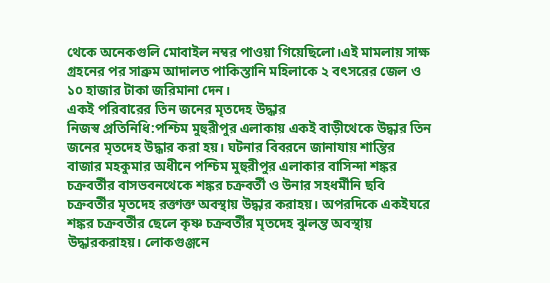থেকে অনেকগুলি মোবাইল নম্বর পাওয়া গিয়েছিলো।এই মামলায় সাক্ষ গ্রহনের পর সাব্রুম আদালত পাকিস্তানি মহিলাকে ২ বৎসরের জেল ও ১০ হাজার টাকা জরিমানা দেন।
একই পরিবারের তিন জনের মৃতদেহ উদ্ধার
নিজস্ব প্রতিনিধি:পশ্চিম মুহুরীপুর এলাকায় একই বাড়ীথেকে উদ্ধার তিন জনের মৃতদেহ উদ্ধার করা হয়। ঘটনার বিবরনে জানাযায় শান্তির বাজার মহকুমার অধীনে পশ্চিম মুহুরীপুর এলাকার বাসিন্দা শঙ্কর চক্রবর্তীর বাসভবনথেকে শঙ্কর চক্রবর্তী ও উনার সহধর্মীনি ছবি চক্রবর্তীর মৃতদেহ রক্তাক্ত অবস্থায় উদ্ধার করাহয়। অপরদিকে একইঘরে শঙ্কর চক্রবর্তীর ছেলে কৃষ্ণ চক্রবর্তীর মৃতদেহ ঝুলন্ত অবস্থায় উদ্ধারকরাহয়। লোকগুঞ্জনে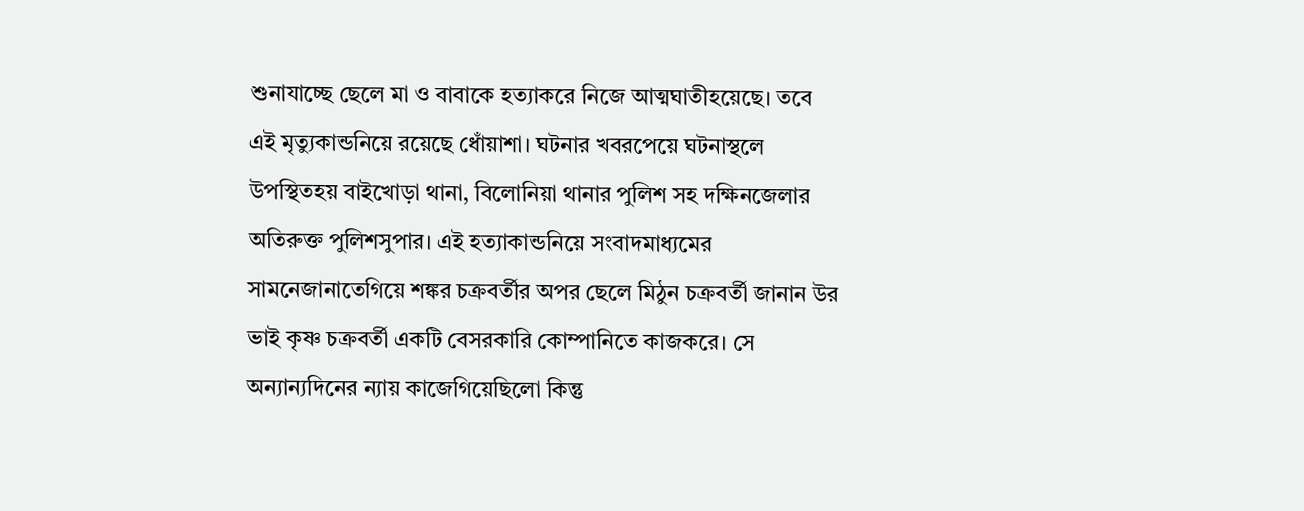শুনাযাচ্ছে ছেলে মা ও বাবাকে হত্যাকরে নিজে আত্মঘাতীহয়েছে। তবে এই মৃত্যুকান্ডনিয়ে রয়েছে ধোঁয়াশা। ঘটনার খবরপেয়ে ঘটনাস্থলে উপস্থিতহয় বাইখোড়া থানা, বিলোনিয়া থানার পুলিশ সহ দক্ষিনজেলার অতিরুক্ত পুলিশসুপার। এই হত্যাকান্ডনিয়ে সংবাদমাধ্যমের সামনেজানাতেগিয়ে শঙ্কর চক্রবর্তীর অপর ছেলে মিঠুন চক্রবর্তী জানান উর ভাই কৃষ্ণ চক্রবর্তী একটি বেসরকারি কোম্পানিতে কাজকরে। সে অন্যান্যদিনের ন্যায় কাজেগিয়েছিলো কিন্তু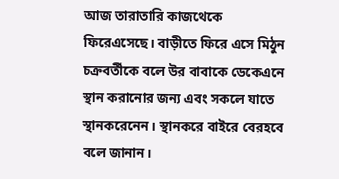আজ তারাতারি কাজথেকে ফিরেএসেছে। বাড়ীতে ফিরে এসে মিঠুন চক্রবর্তীকে বলে উর বাবাকে ডেকেএনে স্থান করানোর জন্য এবং সকলে যাতে স্থানকরেনেন। স্থানকরে বাইরে বেরহবে বলে জানান।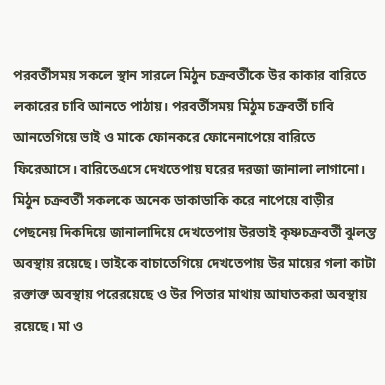পরবর্তীসময় সকলে স্থান সারলে মিঠুন চক্রবর্তীকে উর কাকার বারিতে লকারের চাবি আনতে পাঠায়। পরবর্তীসময় মিঠুম চক্রবর্তী চাবি আনতেগিয়ে ভাই ও মাকে ফোনকরে ফোনেনাপেয়ে বারিতে ফিরেআসে। বারিতেএসে দেখতেপায় ঘরের দরজা জানালা লাগানো। মিঠুন চক্রবর্তী সকলকে অনেক ডাকাডাকি করে নাপেয়ে বাড়ীর পেছনেয় দিকদিয়ে জানালাদিয়ে দেখতেপায় উরভাই কৃষ্ণচক্রবর্তী ঝুলন্ত অবস্থায় রয়েছে। ভাইকে বাচাতেগিয়ে দেখতেপায় উর মায়ের গলা কাটা রক্তাক্ত অবস্থায় পরেরয়েছে ও উর পিতার মাথায় আঘাতকরা অবস্থায় রয়েছে। মা ও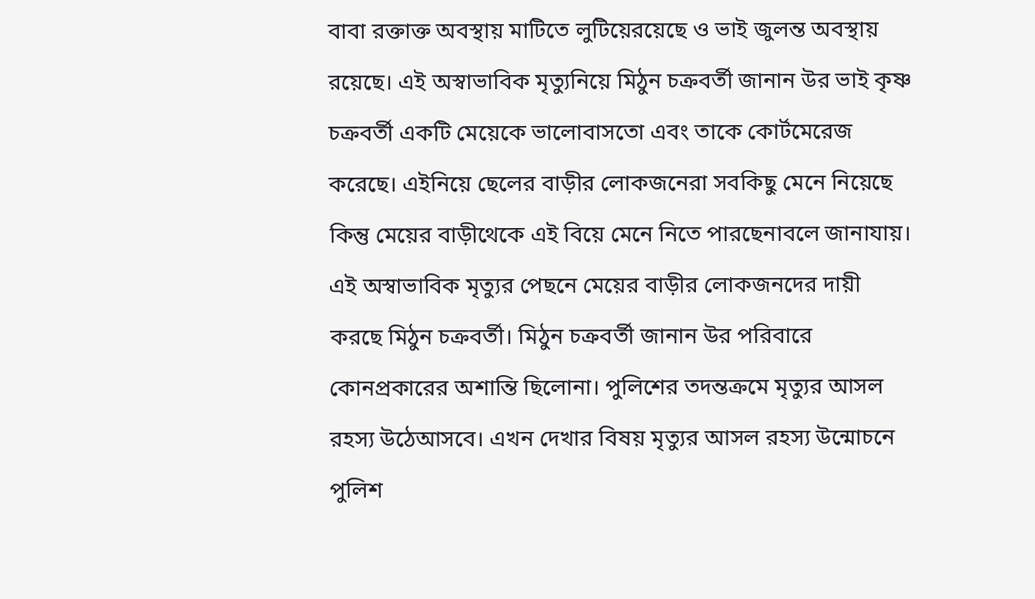বাবা রক্তাক্ত অবস্থায় মাটিতে লুটিয়েরয়েছে ও ভাই জুলন্ত অবস্থায় রয়েছে। এই অস্বাভাবিক মৃত্যুনিয়ে মিঠুন চক্রবর্তী জানান উর ভাই কৃষ্ণ চক্রবর্তী একটি মেয়েকে ভালোবাসতো এবং তাকে কোর্টমেরেজ করেছে। এইনিয়ে ছেলের বাড়ীর লোকজনেরা সবকিছু মেনে নিয়েছে কিন্তু মেয়ের বাড়ীথেকে এই বিয়ে মেনে নিতে পারছেনাবলে জানাযায়। এই অস্বাভাবিক মৃত্যুর পেছনে মেয়ের বাড়ীর লোকজনদের দায়ী করছে মিঠুন চক্রবর্তী। মিঠুন চক্রবর্তী জানান উর পরিবারে কোনপ্রকারের অশান্তি ছিলোনা। পুলিশের তদন্তক্রমে মৃত্যুর আসল রহস্য উঠেআসবে। এখন দেখার বিষয় মৃত্যুর আসল রহস্য উন্মোচনে পুলিশ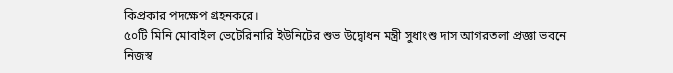কিপ্রকার পদক্ষেপ গ্রহনকরে।
৫০টি মিনি মোবাইল ভেটেরিনারি ইউনিটের শুভ উদ্বোধন মন্ত্রী সুধাংশু দাস আগরতলা প্রজ্ঞা ভবনে
নিজস্ব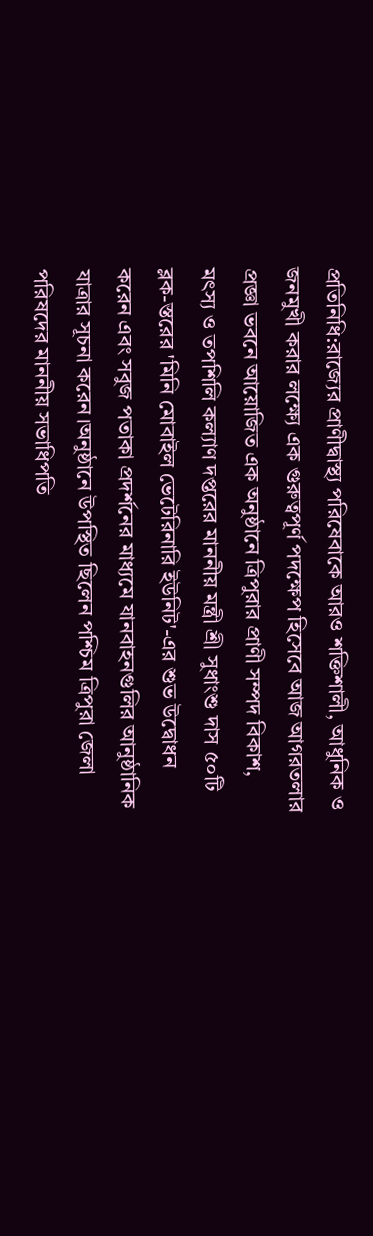প্রতিনিধি:রাজ্যের প্রাণীদ্বাস্থ্য পরিষেবাকে আরও শক্তিশালী, আধুনিক ও জনমুখী করার লক্ষ্যে এক গুরুত্বপূর্ণ পদক্ষেপ হিসেবে আজ আগরতলার প্রজ্ঞা ভবনে আয়োজিত এক অনুষ্ঠানে ত্রিপুরার প্রাণী সম্পদ বিকাশ, মৎস্য ও তপশিলি কল্যাণ দপ্তরের মাননীয় মন্ত্রী শ্রী সুধাংশু দাস ৫০টি ব্লক-স্তরের 'মিনি মোবাইল ভেটেরিনারি ইউনিট'-এর শুভ উদ্বোধন করেন এবং সবুজ পতাকা প্রদর্শনের মাধ্যমে যানবাহনগুলির আনুষ্ঠানিক যাত্রার সূচনা করেন।অনুষ্ঠানে উপস্থিত ছিলেন পশ্চিম ত্রিপুরা জেলা পরিষদের মাননীয় সভাধিপতি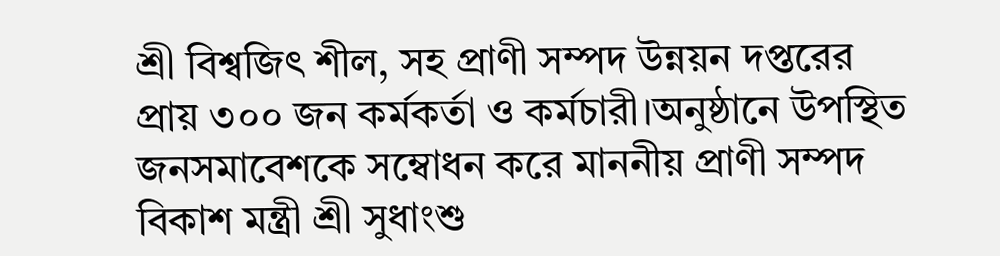শ্রী বিশ্বজিৎ শীল, সহ প্রাণী সম্পদ উন্নয়ন দপ্তরের প্রায় ৩০০ জন কর্মকর্তা ও কর্মচারী।অনুষ্ঠানে উপস্থিত জনসমাবেশকে সম্বোধন করে মাননীয় প্রাণী সম্পদ বিকাশ মন্ত্রী শ্রী সুধাংশু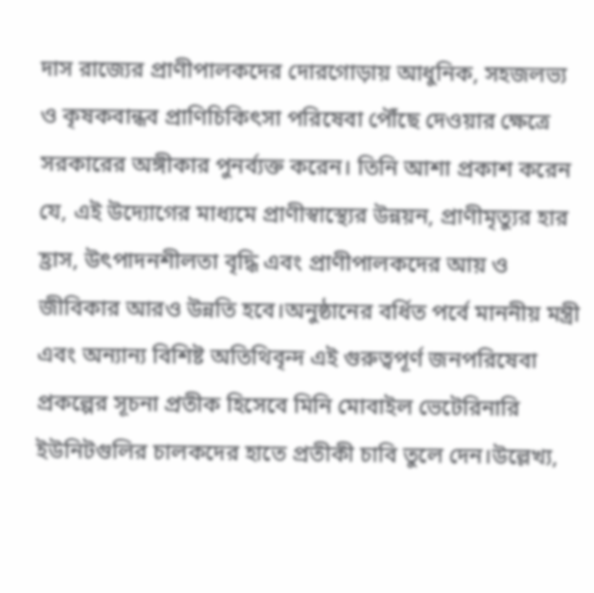দাস রাজ্যের প্রাণীপালকদের দোরগোড়ায় আধুনিক, সহজলভ্য ও কৃষকবান্ধব প্রাণিচিকিৎসা পরিষেবা পৌঁছে দেওয়ার ক্ষেত্রে সরকারের অঙ্গীকার পুনর্ব্যক্ত করেন। তিনি আশা প্রকাশ করেন যে, এই উদ্যোগের মাধ্যমে প্রাণীস্বাস্থ্যের উন্নয়ন, প্রাণীমৃত্যুর হার হ্রাস, উৎপাদনশীলতা বৃদ্ধি এবং প্রাণীপালকদের আয় ও জীবিকার আরও উন্নতি হবে।অনুষ্ঠানের বর্ধিত পর্বে মাননীয় মন্ত্রী এবং অন্যান্য বিশিষ্ট অতিথিবৃন্দ এই গুরুত্বপূর্ণ জনপরিষেবা প্রকল্পের সূচনা প্রতীক হিসেবে মিনি মোবাইল ভেটেরিনারি ইউনিটগুলির চালকদের হাতে প্রতীকী চাবি তুলে দেন।উল্লেখ্য,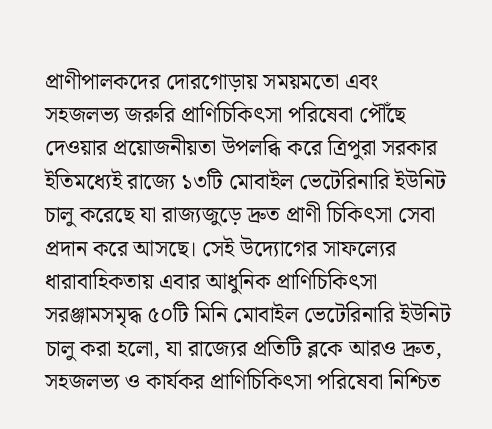প্রাণীপালকদের দোরগোড়ায় সময়মতো এবং সহজলভ্য জরুরি প্রাণিচিকিৎসা পরিষেবা পৌঁছে দেওয়ার প্রয়োজনীয়তা উপলব্ধি করে ত্রিপুরা সরকার ইতিমধ্যেই রাজ্যে ১৩টি মোবাইল ভেটেরিনারি ইউনিট চালু করেছে যা রাজ্যজুড়ে দ্রুত প্রাণী চিকিৎসা সেবা প্রদান করে আসছে। সেই উদ্যোগের সাফল্যের ধারাবাহিকতায় এবার আধুনিক প্রাণিচিকিৎসা সরঞ্জামসমৃদ্ধ ৫০টি মিনি মোবাইল ভেটেরিনারি ইউনিট চালু করা হলো, যা রাজ্যের প্রতিটি ব্লকে আরও দ্রুত, সহজলভ্য ও কার্যকর প্রাণিচিকিৎসা পরিষেবা নিশ্চিত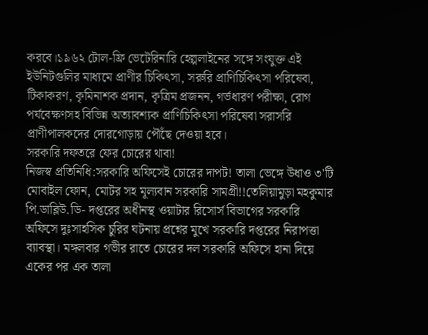করবে।১৯৬২ টোল-ফ্রি ভেটেরিনারি হেল্পলাইনের সঙ্গে সংযুক্ত এই ইউনিটগুলির মাধ্যমে প্রাণীর চিকিৎসা, সরুরি প্রাণিচিকিৎসা পরিষেবা, টিকাকরণ, কৃমিনাশক প্রদান, কৃত্রিম প্রজনন, গর্ভধারণ পরীক্ষা, রোগ পর্যবেক্ষণসহ বিভিন্ন অত্যাবশ্যক প্রাণিচিকিৎসা পরিষেবা সরাসরি প্রাণীপালকদের দোরগোড়ায় পৌঁছে দেওয়া হবে।
সরকারি দফতরে ফের চোরের থাবা!
নিজস্ব প্রতিনিধি:সরকারি অফিসেই চোরের দাপট! তালা ভেঙ্গে উধাও ৩'টি মোবাইল ফোন, মোটর সহ মূল্যবান সরকারি সামগ্রী!!তেলিয়ামুড়া মহকুমার পি.ডাব্লিউ.ডি- দপ্তরের অধীনস্থ ওয়াটার রিসোর্স বিভাগের সরকারি অফিসে দুঃসাহসিক চুরির ঘটনায় প্রশ্নের মুখে সরকারি দপ্তরের নিরাপত্তা ব্যাবস্থা। মঙ্গলবার গভীর রাতে চোরের দল সরকারি অফিসে হানা দিয়ে একের পর এক তালা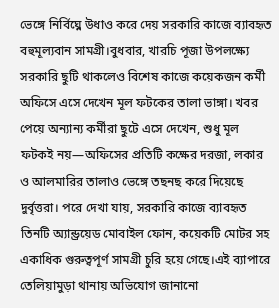ভেঙ্গে নির্বিঘ্নে উধাও করে দেয় সরকারি কাজে ব্যাবহৃত বহুমূল্যবান সামগ্রী।বুধবার, খারচি পূজা উপলক্ষ্যে সরকারি ছুটি থাকলেও বিশেষ কাজে কয়েকজন কর্মী অফিসে এসে দেখেন মূল ফটকের তালা ভাঙ্গা। খবর পেয়ে অন্যান্য কর্মীরা ছুটে এসে দেখেন, শুধু মূল ফটকই নয়—অফিসের প্রতিটি কক্ষের দরজা, লকার ও আলমারির তালাও ভেঙ্গে তছনছ করে দিয়েছে দুর্বৃত্তরা। পরে দেখা যায়, সরকারি কাজে ব্যাবহৃত তিনটি অ্যান্ড্রয়েড মোবাইল ফোন, কয়েকটি মোটর সহ একাধিক গুরুত্বপূর্ণ সামগ্রী চুরি হয়ে গেছে।এই ব্যাপারে তেলিয়ামুড়া থানায় অভিযোগ জানানো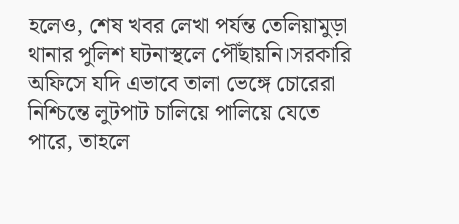হলেও, শেষ খবর লেখা পর্যন্ত তেলিয়ামুড়া থানার পুলিশ ঘটনাস্থলে পৌঁছায়নি।সরকারি অফিসে যদি এভাবে তালা ভেঙ্গে চোরেরা নিশ্চিন্তে লুটপাট চালিয়ে পালিয়ে যেতে পারে, তাহলে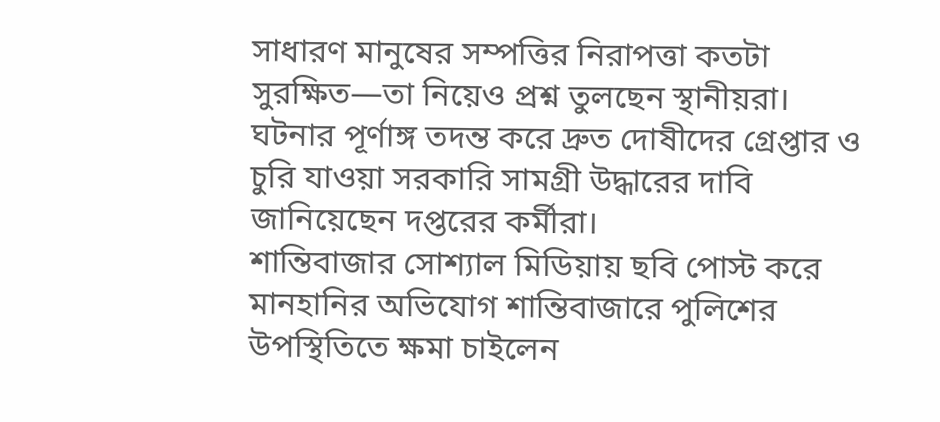সাধারণ মানুষের সম্পত্তির নিরাপত্তা কতটা সুরক্ষিত—তা নিয়েও প্রশ্ন তুলছেন স্থানীয়রা। ঘটনার পূর্ণাঙ্গ তদন্ত করে দ্রুত দোষীদের গ্রেপ্তার ও চুরি যাওয়া সরকারি সামগ্রী উদ্ধারের দাবি জানিয়েছেন দপ্তরের কর্মীরা।
শান্তিবাজার সোশ্যাল মিডিয়ায় ছবি পোস্ট করে মানহানির অভিযোগ শান্তিবাজারে পুলিশের উপস্থিতিতে ক্ষমা চাইলেন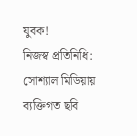যুবক!
নিজস্ব প্রতিনিধি: সোশ্যাল মিডিয়ায় ব্যক্তিগত ছবি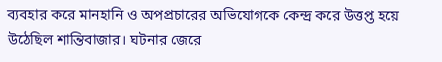ব্যবহার করে মানহানি ও অপপ্রচারের অভিযোগকে কেন্দ্র করে উত্তপ্ত হয়ে উঠেছিল শান্তিবাজার। ঘটনার জেরে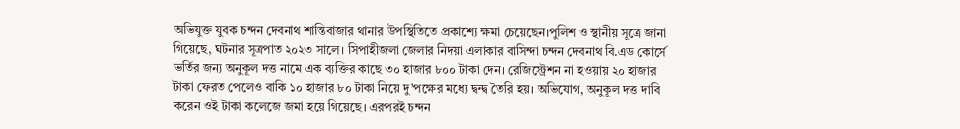অভিযুক্ত যুবক চন্দন দেবনাথ শান্তিবাজার থানার উপস্থিতিতে প্রকাশ্যে ক্ষমা চেয়েছেন।পুলিশ ও স্থানীয় সূত্রে জানা গিয়েছে, ঘটনার সূত্রপাত ২০২৩ সালে। সিপাহীজলা জেলার নিদয়া এলাকার বাসিন্দা চন্দন দেবনাথ বি.এড কোর্সে ভর্তির জন্য অনুকূল দত্ত নামে এক ব্যক্তির কাছে ৩০ হাজার ৮০০ টাকা দেন। রেজিস্ট্রেশন না হওয়ায় ২০ হাজার টাকা ফেরত পেলেও বাকি ১০ হাজার ৮০ টাকা নিয়ে দু’পক্ষের মধ্যে দ্বন্দ্ব তৈরি হয়। অভিযোগ, অনুকূল দত্ত দাবি করেন ওই টাকা কলেজে জমা হয়ে গিয়েছে। এরপরই চন্দন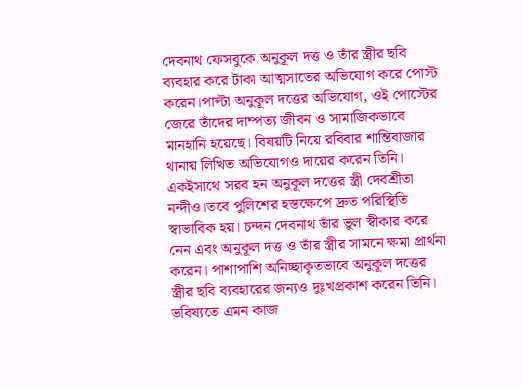দেবনাথ ফেসবুকে অনুকূল দত্ত ও তাঁর স্ত্রীর ছবি ব্যবহার করে টাকা আত্মসাতের অভিযোগ করে পোস্ট করেন।পাল্টা অনুকূল দত্তের অভিযোগ, ওই পোস্টের জেরে তাঁদের দাম্পত্য জীবন ও সামাজিকভাবে মানহানি হয়েছে। বিষয়টি নিয়ে রবিবার শান্তিবাজার থানায় লিখিত অভিযোগও দায়ের করেন তিনি। একইসাথে সরব হন অনুকূল দত্তের স্ত্রী দেবশ্রীতা নন্দীও।তবে পুলিশের হস্তক্ষেপে দ্রুত পরিস্থিতি স্বাভাবিক হয়। চন্দন দেবনাথ তাঁর ভুল স্বীকার করে নেন এবং অনুকূল দত্ত ও তাঁর স্ত্রীর সামনে ক্ষমা প্রার্থনা করেন। পাশাপাশি অনিচ্ছাকৃতভাবে অনুকূল দত্তের স্ত্রীর ছবি ব্যবহারের জন্যও দুঃখপ্রকাশ করেন তিনি। ভবিষ্যতে এমন কাজ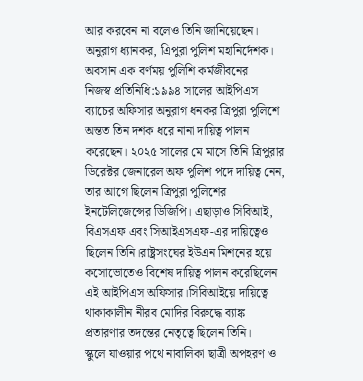আর করবেন না বলেও তিনি জানিয়েছেন।
অনুরাগ ধ্যানকর, এিপুরা পুলিশ মহানির্দেশক। অবসান এক বর্ণময় পুলিশি কর্মজীবনের
নিজস্ব প্রতিনিধি:১৯৯৪ সালের আইপিএস ব্যাচের অফিসার অনুরাগ ধনকর ত্রিপুরা পুলিশে অন্তত তিন দশক ধরে নানা দায়িত্ব পালন করেছেন। ২০২৫ সালের মে মাসে তিনি ত্রিপুরার ডিরেক্টর জেনারেল অফ পুলিশ পদে দায়িত্ব নেন, তার আগে ছিলেন ত্রিপুরা পুলিশের ইনটেলিজেন্সের ডিজিপি। এছাড়াও সিবিআই, বিএসএফ এবং সিআইএসএফ-এর দায়িত্বেও ছিলেন তিনি।রাষ্ট্রসংঘের ইউএন মিশনের হয়ে কসোভোতেও বিশেষ দায়িত্ব পালন করেছিলেন এই আইপিএস অফিসার।সিবিআইয়ে দায়িত্বে থাকাকালীন নীরব মোদির বিরুদ্ধে ব্যাঙ্ক প্রতারণার তদন্তের নেতৃত্বে ছিলেন তিনি।
স্কুলে যাওয়ার পথে নাবালিকা ছাত্রী অপহরণ ও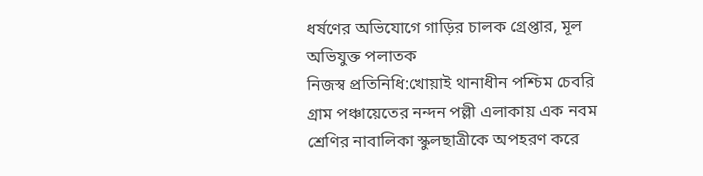ধর্ষণের অভিযোগে গাড়ির চালক গ্রেপ্তার, মূল অভিযুক্ত পলাতক
নিজস্ব প্রতিনিধি:খোয়াই থানাধীন পশ্চিম চেবরি গ্রাম পঞ্চায়েতের নন্দন পল্লী এলাকায় এক নবম শ্রেণির নাবালিকা স্কুলছাত্রীকে অপহরণ করে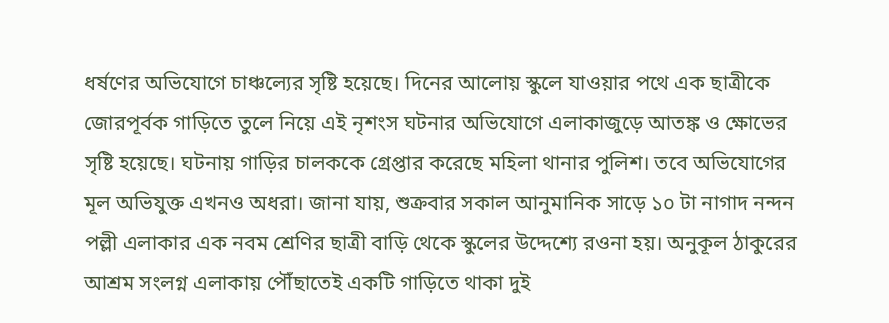ধর্ষণের অভিযোগে চাঞ্চল্যের সৃষ্টি হয়েছে। দিনের আলোয় স্কুলে যাওয়ার পথে এক ছাত্রীকে জোরপূর্বক গাড়িতে তুলে নিয়ে এই নৃশংস ঘটনার অভিযোগে এলাকাজুড়ে আতঙ্ক ও ক্ষোভের সৃষ্টি হয়েছে। ঘটনায় গাড়ির চালককে গ্রেপ্তার করেছে মহিলা থানার পুলিশ। তবে অভিযোগের মূল অভিযুক্ত এখনও অধরা। জানা যায়, শুক্রবার সকাল আনুমানিক সাড়ে ১০ টা নাগাদ নন্দন পল্লী এলাকার এক নবম শ্রেণির ছাত্রী বাড়ি থেকে স্কুলের উদ্দেশ্যে রওনা হয়। অনুকূল ঠাকুরের আশ্রম সংলগ্ন এলাকায় পৌঁছাতেই একটি গাড়িতে থাকা দুই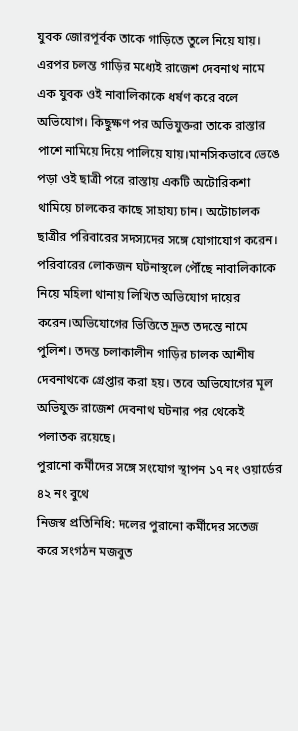যুবক জোরপূর্বক তাকে গাড়িতে তুলে নিয়ে যায়। এরপর চলন্ত গাড়ির মধ্যেই রাজেশ দেবনাথ নামে এক যুবক ওই নাবালিকাকে ধর্ষণ করে বলে অভিযোগ। কিছুক্ষণ পর অভিযুক্তরা তাকে রাস্তার পাশে নামিয়ে দিয়ে পালিয়ে যায়।মানসিকভাবে ভেঙে পড়া ওই ছাত্রী পরে রাস্তায় একটি অটোরিকশা থামিয়ে চালকের কাছে সাহায্য চান। অটোচালক ছাত্রীর পরিবারের সদস্যদের সঙ্গে যোগাযোগ করেন। পরিবারের লোকজন ঘটনাস্থলে পৌঁছে নাবালিকাকে নিয়ে মহিলা থানায় লিখিত অভিযোগ দায়ের করেন।অভিযোগের ভিত্তিতে দ্রুত তদন্তে নামে পুলিশ। তদন্ত চলাকালীন গাড়ির চালক আশীষ দেবনাথকে গ্রেপ্তার করা হয়। তবে অভিযোগের মূল অভিযুক্ত রাজেশ দেবনাথ ঘটনার পর থেকেই পলাতক রয়েছে।
পুরানো কর্মীদের সঙ্গে সংযোগ স্থাপন ১৭ নং ওয়ার্ডের ৪২ নং বুথে
নিজস্ব প্রতিনিধি: দলের পুরানো কর্মীদের সতেজ করে সংগঠন মজবুত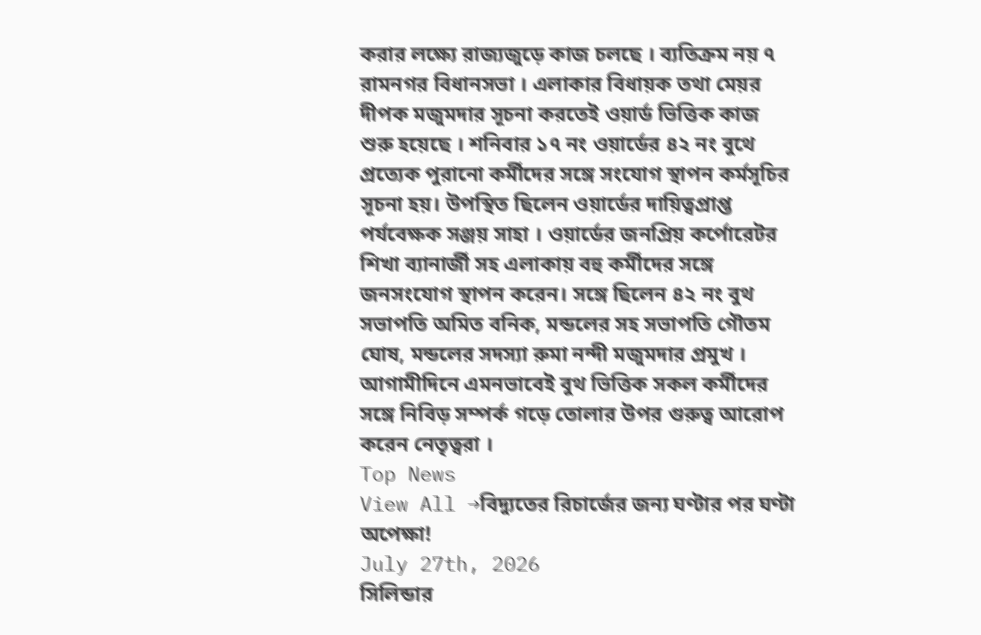করার লক্ষ্যে রাজ্যজুড়ে কাজ চলছে । ব্যতিক্রম নয় ৭ রামনগর বিধানসভা । এলাকার বিধায়ক তথা মেয়র দীপক মজুমদার সূচনা করতেই ওয়ার্ড ভিত্তিক কাজ শুরু হয়েছে । শনিবার ১৭ নং ওয়ার্ডের ৪২ নং বুথে প্রত্যেক পুরানো কর্মীদের সঙ্গে সংযোগ স্থাপন কর্মসূচির সূচনা হয়। উপস্থিত ছিলেন ওয়ার্ডের দায়িত্বপ্রাপ্ত পর্যবেক্ষক সঞ্জয় সাহা । ওয়ার্ডের জনপ্রিয় কর্পোরেটর শিখা ব্যানার্জী সহ এলাকায় বহু কর্মীদের সঙ্গে জনসংযোগ স্থাপন করেন। সঙ্গে ছিলেন ৪২ নং বুথ সভাপতি অমিত বনিক, মন্ডলের সহ সভাপতি গৌতম ঘোষ, মন্ডলের সদস্যা রুমা নন্দী মজুমদার প্রমুখ । আগামীদিনে এমনভাবেই বুথ ভিত্তিক সকল কর্মীদের সঙ্গে নিবিড় সম্পর্ক গড়ে তোলার উপর গুরুত্ব আরোপ করেন নেতৃত্বরা ।
Top News
View All →বিদ্যুতের রিচার্জের জন্য ঘণ্টার পর ঘণ্টা অপেক্ষা!
July 27th, 2026
সিলিন্ডার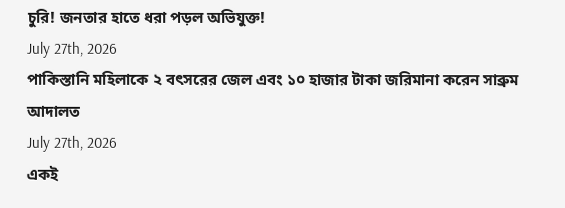চুরি! জনতার হাতে ধরা পড়ল অভিযুক্ত!
July 27th, 2026
পাকিস্তানি মহিলাকে ২ বৎসরের জেল এবং ১০ হাজার টাকা জরিমানা করেন সাব্রুম আদালত
July 27th, 2026
একই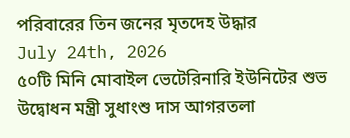পরিবারের তিন জনের মৃতদেহ উদ্ধার
July 24th, 2026
৫০টি মিনি মোবাইল ভেটেরিনারি ইউনিটের শুভ উদ্বোধন মন্ত্রী সুধাংশু দাস আগরতলা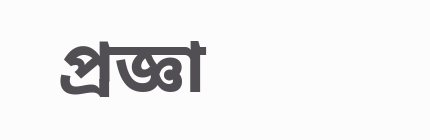প্রজ্ঞা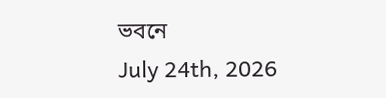ভবনে
July 24th, 2026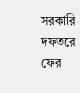সরকারি দফতরে ফের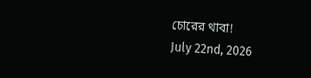চোরের থাবা!
July 22nd, 2026